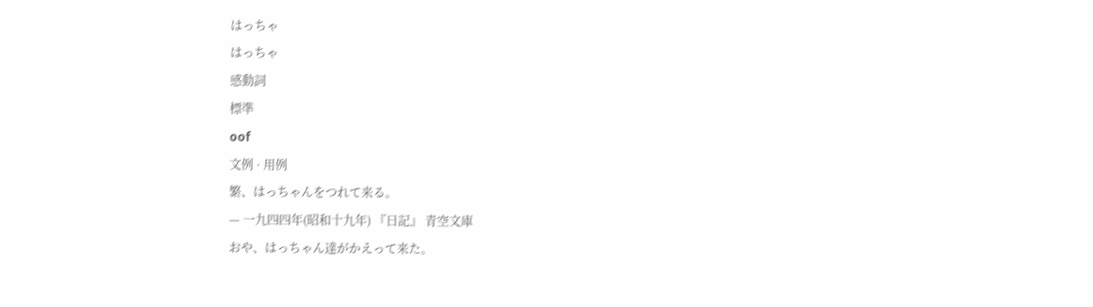はっちゃ
はっちゃ
感動詞
標準
oof
文例 · 用例
繁、はっちゃんをつれて来る。
— 一九四四年(昭和十九年) 『日記』 青空文庫
おや、はっちゃん達がかえって来た。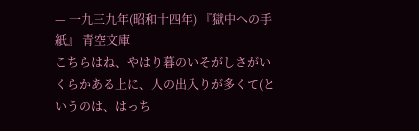— 一九三九年(昭和十四年) 『獄中への手紙』 青空文庫
こちらはね、やはり暮のいそがしさがいくらかある上に、人の出入りが多くて(というのは、はっち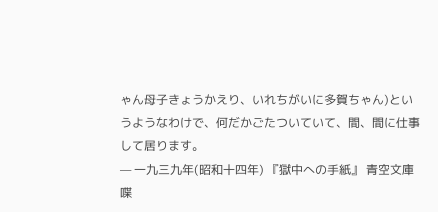ゃん母子きょうかえり、いれちがいに多賀ちゃん)というようなわけで、何だかごたついていて、間、間に仕事して居ります。
— 一九三九年(昭和十四年) 『獄中への手紙』 青空文庫
喋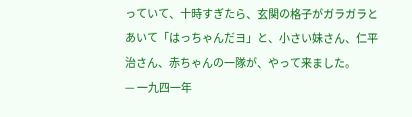っていて、十時すぎたら、玄関の格子がガラガラとあいて「はっちゃんだヨ」と、小さい妹さん、仁平治さん、赤ちゃんの一隊が、やって来ました。
— 一九四一年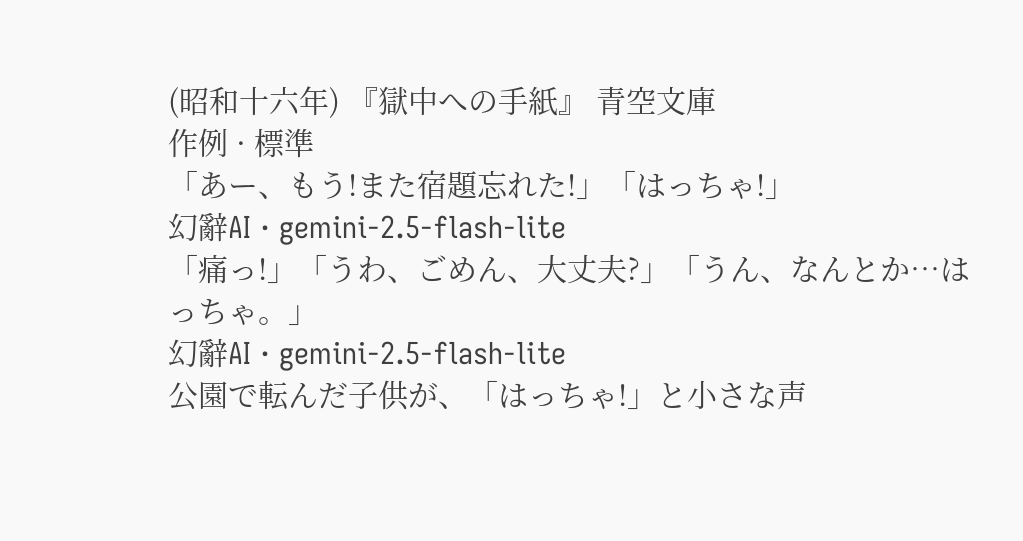(昭和十六年) 『獄中への手紙』 青空文庫
作例 · 標準
「あー、もう!また宿題忘れた!」「はっちゃ!」
幻辭AI · gemini-2.5-flash-lite
「痛っ!」「うわ、ごめん、大丈夫?」「うん、なんとか…はっちゃ。」
幻辭AI · gemini-2.5-flash-lite
公園で転んだ子供が、「はっちゃ!」と小さな声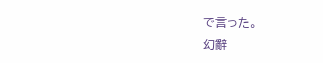で言った。
幻辭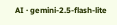AI · gemini-2.5-flash-lite